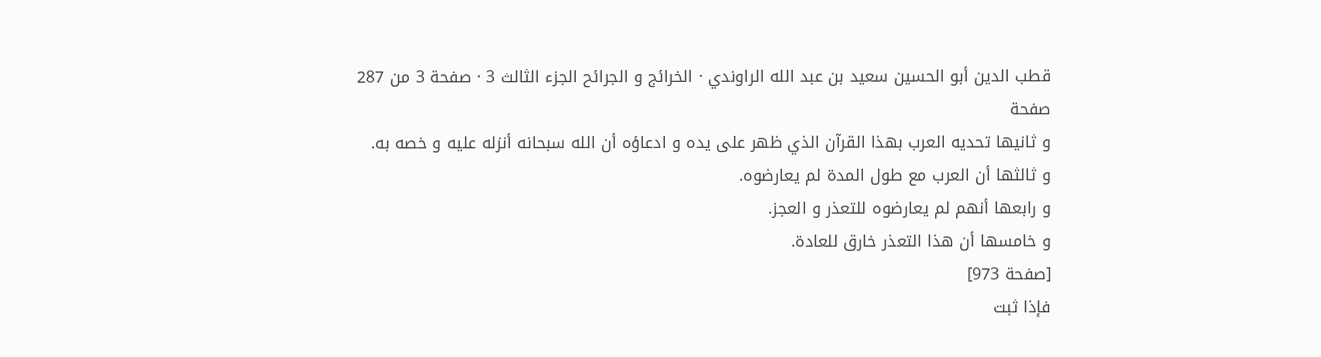قطب الدين أبو الحسين سعيد بن عبد الله الراوندي · الخرائج و الجرائح الجزء الثالث 3 · صفحة 3 من 287
صفحة
و ثانيها تحديه العرب بهذا القرآن الذي ظهر على يده و ادعاؤه أن الله سبحانه أنزله عليه و خصه به.
و ثالثها أن العرب مع طول المدة لم يعارضوه.
و رابعها أنهم لم يعارضوه للتعذر و العجز.
و خامسها أن هذا التعذر خارق للعادة.
[صفحة 973]
فإذا ثبت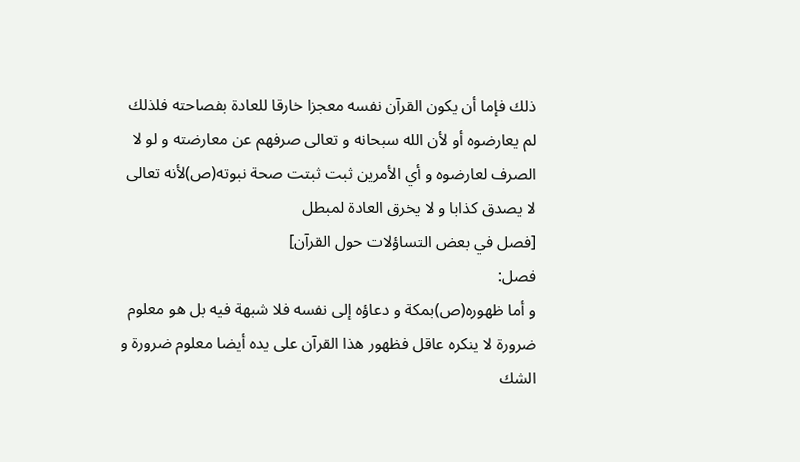ذلك فإما أن يكون القرآن نفسه معجزا خارقا للعادة بفصاحته فلذلك لم يعارضوه أو لأن الله سبحانه و تعالى صرفهم عن معارضته و لو لا الصرف لعارضوه و أي الأمرين ثبت ثبتت صحة نبوته(ص)لأنه تعالى لا يصدق كذابا و لا يخرق العادة لمبطل
[فصل في بعض التساؤلات حول القرآن]
فصل:
و أما ظهوره(ص)بمكة و دعاؤه إلى نفسه فلا شبهة فيه بل هو معلوم ضرورة لا ينكره عاقل فظهور هذا القرآن على يده أيضا معلوم ضرورة و الشك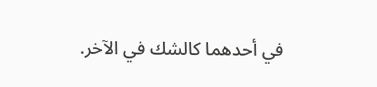في أحدهما كالشك في الآخر.